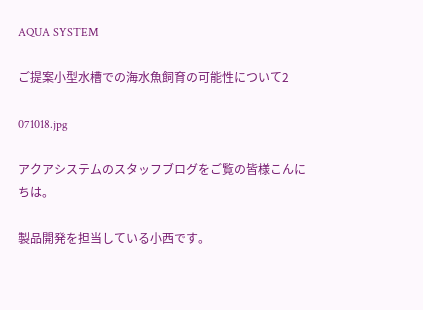AQUA SYSTEM

ご提案小型水槽での海水魚飼育の可能性について2

071018.jpg

アクアシステムのスタッフブログをご覧の皆様こんにちは。

製品開発を担当している小西です。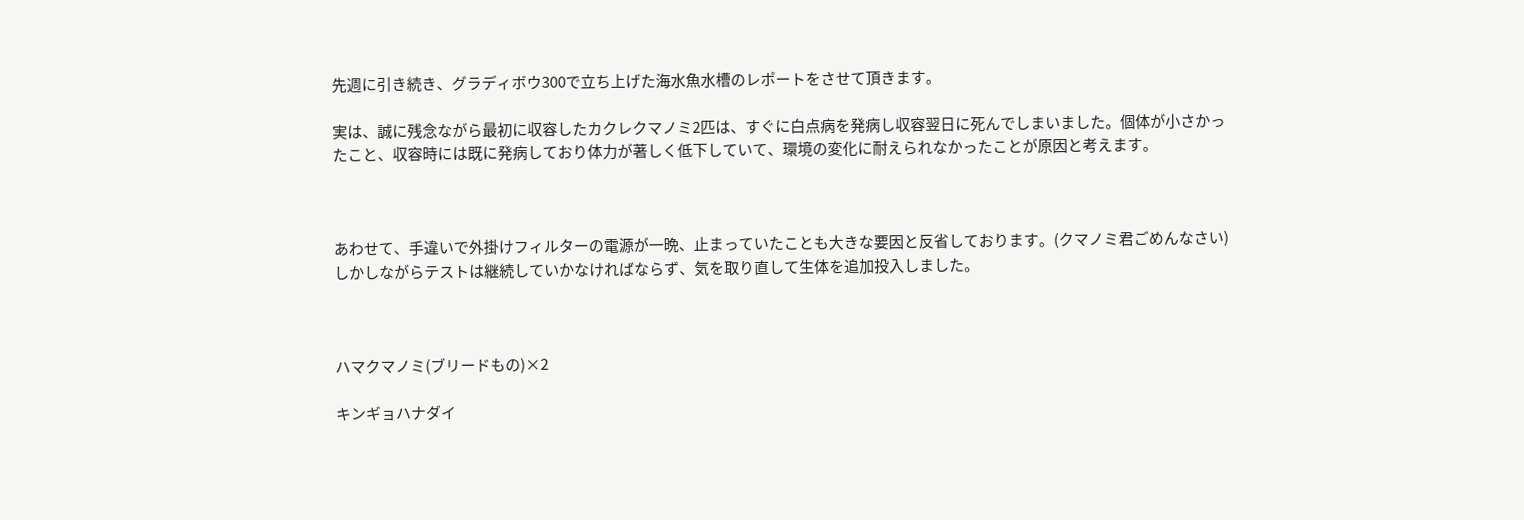先週に引き続き、グラディボウ300で立ち上げた海水魚水槽のレポートをさせて頂きます。

実は、誠に残念ながら最初に収容したカクレクマノミ2匹は、すぐに白点病を発病し収容翌日に死んでしまいました。個体が小さかったこと、収容時には既に発病しており体力が著しく低下していて、環境の変化に耐えられなかったことが原因と考えます。



あわせて、手違いで外掛けフィルターの電源が一晩、止まっていたことも大きな要因と反省しております。(クマノミ君ごめんなさい)しかしながらテストは継続していかなければならず、気を取り直して生体を追加投入しました。



ハマクマノミ(ブリードもの)×2

キンギョハナダイ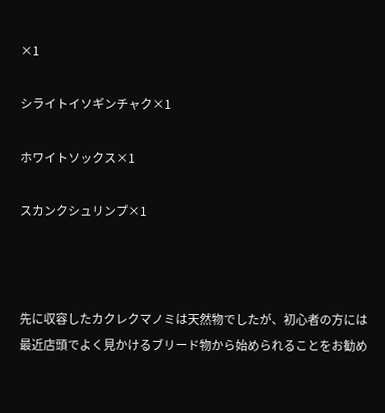×1

シライトイソギンチャク×1

ホワイトソックス×1

スカンクシュリンプ×1



先に収容したカクレクマノミは天然物でしたが、初心者の方には最近店頭でよく見かけるブリード物から始められることをお勧め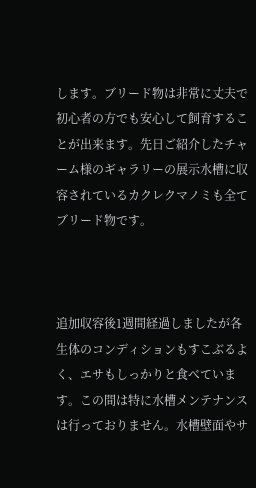します。ブリード物は非常に丈夫で初心者の方でも安心して飼育することが出来ます。先日ご紹介したチャーム様のギャラリーの展示水槽に収容されているカクレクマノミも全てブリード物です。



追加収容後1週間経過しましたが各生体のコンディションもすこぶるよく、エサもしっかりと食べています。この間は特に水槽メンテナンスは行っておりません。水槽壁面やサ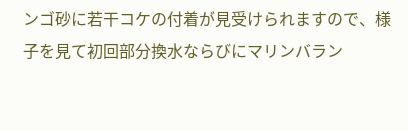ンゴ砂に若干コケの付着が見受けられますので、様子を見て初回部分換水ならびにマリンバラン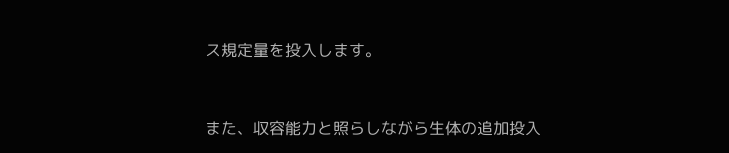ス規定量を投入します。



また、収容能力と照らしながら生体の追加投入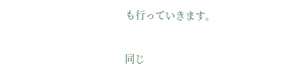も行っていきます。

同じ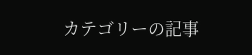カテゴリーの記事